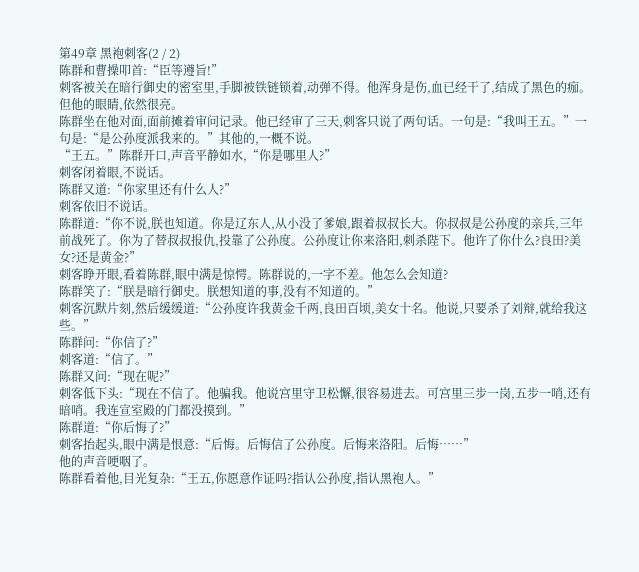第49章 黑袍刺客(2 / 2)
陈群和曹操叩首:“臣等遵旨!”
刺客被关在暗行御史的密室里,手脚被铁链锁着,动弹不得。他浑身是伤,血已经干了,结成了黑色的痂。但他的眼睛,依然很亮。
陈群坐在他对面,面前摊着审问记录。他已经审了三天,刺客只说了两句话。一句是:“我叫王五。”一句是:“是公孙度派我来的。”其他的,一概不说。
“王五。”陈群开口,声音平静如水,“你是哪里人?”
刺客闭着眼,不说话。
陈群又道:“你家里还有什么人?”
刺客依旧不说话。
陈群道:“你不说,朕也知道。你是辽东人,从小没了爹娘,跟着叔叔长大。你叔叔是公孙度的亲兵,三年前战死了。你为了替叔叔报仇,投靠了公孙度。公孙度让你来洛阳,刺杀陛下。他许了你什么?良田?美女?还是黄金?”
刺客睁开眼,看着陈群,眼中满是惊愕。陈群说的,一字不差。他怎么会知道?
陈群笑了:“朕是暗行御史。朕想知道的事,没有不知道的。”
刺客沉默片刻,然后缓缓道:“公孙度许我黄金千两,良田百顷,美女十名。他说,只要杀了刘辩,就给我这些。”
陈群问:“你信了?”
刺客道:“信了。”
陈群又问:“现在呢?”
刺客低下头:“现在不信了。他骗我。他说宫里守卫松懈,很容易进去。可宫里三步一岗,五步一哨,还有暗哨。我连宣室殿的门都没摸到。”
陈群道:“你后悔了?”
刺客抬起头,眼中满是恨意:“后悔。后悔信了公孙度。后悔来洛阳。后悔……”
他的声音哽咽了。
陈群看着他,目光复杂:“王五,你愿意作证吗?指认公孙度,指认黑袍人。”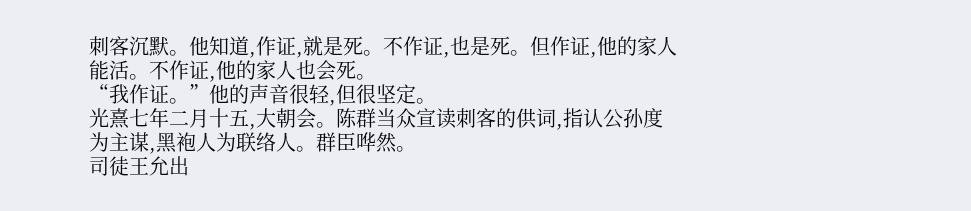刺客沉默。他知道,作证,就是死。不作证,也是死。但作证,他的家人能活。不作证,他的家人也会死。
“我作证。”他的声音很轻,但很坚定。
光熹七年二月十五,大朝会。陈群当众宣读刺客的供词,指认公孙度为主谋,黑袍人为联络人。群臣哗然。
司徒王允出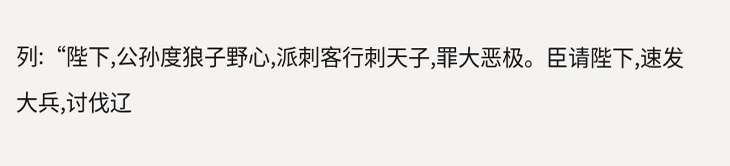列:“陛下,公孙度狼子野心,派刺客行刺天子,罪大恶极。臣请陛下,速发大兵,讨伐辽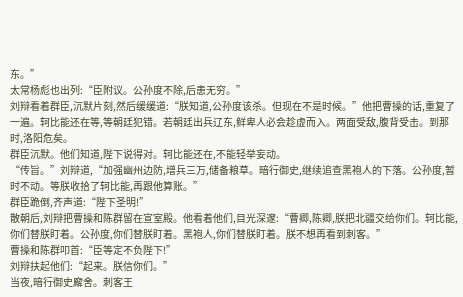东。”
太常杨彪也出列:“臣附议。公孙度不除,后患无穷。”
刘辩看着群臣,沉默片刻,然后缓缓道:“朕知道,公孙度该杀。但现在不是时候。”他把曹操的话,重复了一遍。轲比能还在等,等朝廷犯错。若朝廷出兵辽东,鲜卑人必会趁虚而入。两面受敌,腹背受击。到那时,洛阳危矣。
群臣沉默。他们知道,陛下说得对。轲比能还在,不能轻举妄动。
“传旨。”刘辩道,“加强幽州边防,增兵三万,储备粮草。暗行御史,继续追查黑袍人的下落。公孙度,暂时不动。等朕收拾了轲比能,再跟他算账。”
群臣跪倒,齐声道:“陛下圣明!”
散朝后,刘辩把曹操和陈群留在宣室殿。他看着他们,目光深邃:“曹卿,陈卿,朕把北疆交给你们。轲比能,你们替朕盯着。公孙度,你们替朕盯着。黑袍人,你们替朕盯着。朕不想再看到刺客。”
曹操和陈群叩首:“臣等定不负陛下!”
刘辩扶起他们:“起来。朕信你们。”
当夜,暗行御史廨舍。刺客王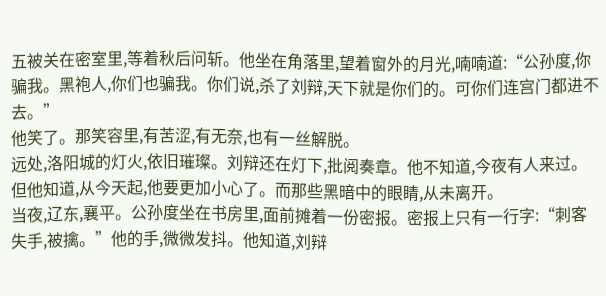五被关在密室里,等着秋后问斩。他坐在角落里,望着窗外的月光,喃喃道:“公孙度,你骗我。黑袍人,你们也骗我。你们说,杀了刘辩,天下就是你们的。可你们连宫门都进不去。”
他笑了。那笑容里,有苦涩,有无奈,也有一丝解脱。
远处,洛阳城的灯火,依旧璀璨。刘辩还在灯下,批阅奏章。他不知道,今夜有人来过。但他知道,从今天起,他要更加小心了。而那些黑暗中的眼睛,从未离开。
当夜,辽东,襄平。公孙度坐在书房里,面前摊着一份密报。密报上只有一行字:“刺客失手,被擒。”他的手,微微发抖。他知道,刘辩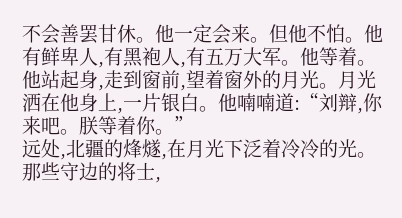不会善罢甘休。他一定会来。但他不怕。他有鲜卑人,有黑袍人,有五万大军。他等着。
他站起身,走到窗前,望着窗外的月光。月光洒在他身上,一片银白。他喃喃道:“刘辩,你来吧。朕等着你。”
远处,北疆的烽燧,在月光下泛着冷冷的光。那些守边的将士,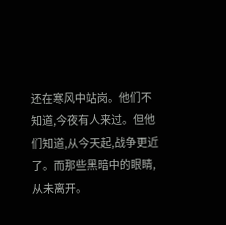还在寒风中站岗。他们不知道,今夜有人来过。但他们知道,从今天起,战争更近了。而那些黑暗中的眼睛,从未离开。